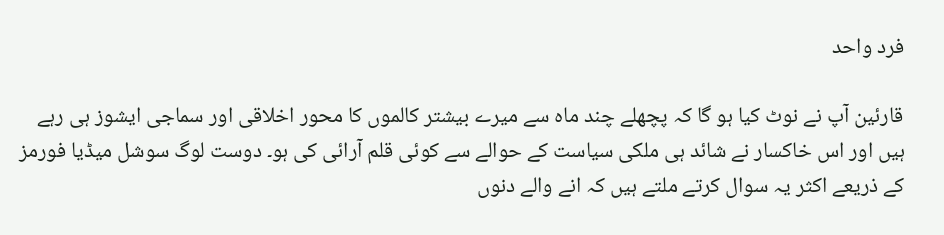فرد واحد

قارئین آپ نے نوٹ کیا ہو گا کہ پچھلے چند ماہ سے میرے بیشتر کالموں کا محور اخلاقی اور سماجی ایشوز ہی رہے ہیں اور اس خاکسار نے شائد ہی ملکی سیاست کے حوالے سے کوئی قلم آرائی کی ہو۔ دوست لوگ سوشل میڈیا فورمز کے ذریعے اکثر یہ سوال کرتے ملتے ہیں کہ انے والے دنوں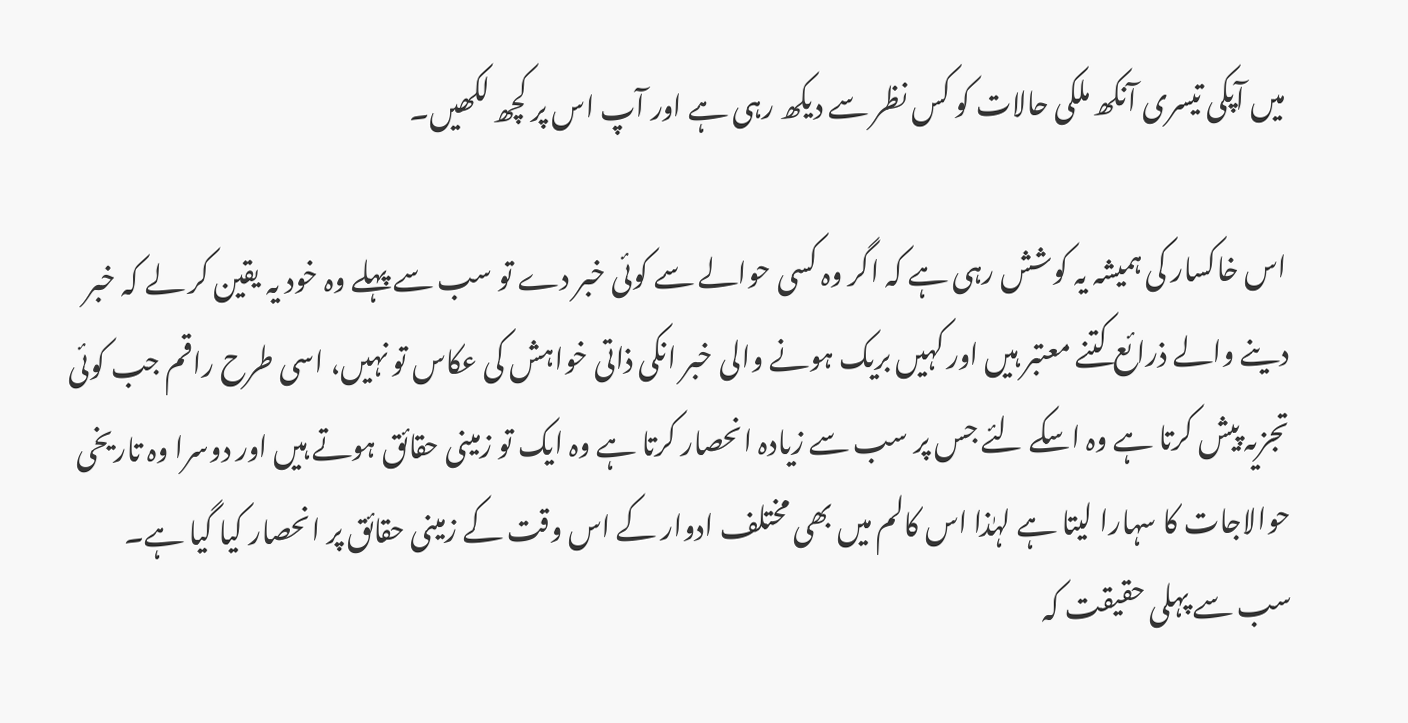میں آپکی تیسری آنکھ ملکی حالات کو کس نظر سے دیکھ رہی ہے اور آپ اس پر کچھ لکھیں۔

اس خاکسار کی ہمیشہ یہ کوشش رہی ہے کہ اگر وہ کسی حوالے سے کوئی خبر دے تو سب سے پہلے وہ خود یہ یقین کر لے کہ خبر دینے والے ذرائع کتنے معتبر ہیں اور کہیں بریک ہونے والی خبر انکی ذاتی خواہش کی عکاس تو نہیں، اسی طرح راقم جب کوئی تجزیہ پیش کرتا ہے وہ اسکے لئے جس پر سب سے زیادہ انحصار کرتا ہے وہ ایک تو زمینی حقائق ہوتے ہیں اور دوسرا وہ تاریخی حوالاجات کا سہارا لیتا ہے لہٰذا اس کالم میں بھی مختلف ادوار کے اس وقت کے زمینی حقائق پر انحصار کیا گیا ہے۔ سب سے پہلی حقیقت کہ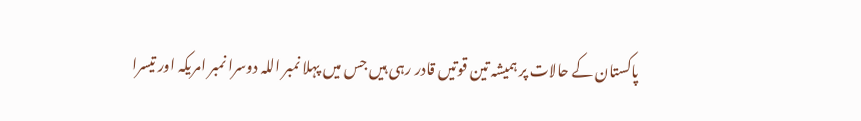پاکستان کے حالات پر ہمیشہ تین قوتیں قادر رہی ہیں جس میں پہلا نمبر اللہ دوسرا نمبر امریکہ اور تیسرا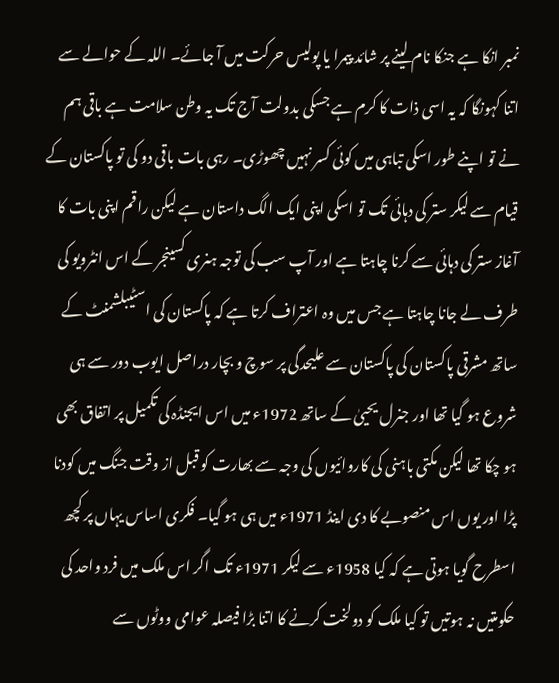نمبر انکا ہے جنکا نام لینے پر شائد پیمرا یا پولیس حرکت میں آ جائے۔ اللہ کے حوالے سے اتنا کہونگا کہ یہ اسی ذات کا کرم ہے جسکی بدولت آج تک یہ وطن سلامت ہے باقی ہم نے تو اپنے طور اسکی تباہی میں کوئی کسر نہیں چھوڑی۔ رہی بات باقی دو کی تو پاکستان کے قیام سے لیکر ستر کی دہائی تک تو اسکی اپنی ایک الگ داستان ہے لیکن راقم اپنی بات کا آغاز ستر کی دہائی سے کرنا چاہتا ہے اور آپ سب کی توجہ ہنری کسینجر کے اس انٹرویو کی طرف لے جانا چاہتا ہے جس میں وہ اعتراف کرتا ہے کہ پاکستان کی اسٹیبلشمنٹ کے ساتھ مشرقی پاکستان کی پاکستان سے علیحدگی پر سوچ و بچار دراصل ایوب دور سے ہی شروع ہو گیا تھا اور جنرل یحییٰ کے ساتھ 1972ء میں اس ایجنڈہ کی تکمیل پر اتفاق بھی ہو چکا تھا لیکن مکتی باہنی کی کاروائیوں کی وجہ سے بھارت کو قبل از وقت جنگ میں کودنا پڑا اور یوں اس منصوبے کا دی اینڈ 1971ء میں ہی ہو گیا۔ فکری اساس یہاں پر کچھ اسطرح گویا ہوتی ہے کہ کیا 1958ء سے لیکر 1971ء تک اگر اس ملک میں فرد واحد کی حکومتیں نہ ہوتیں تو کیا ملک کو دولخت کرنے کا اتنا بڑا فیصلہ عوامی ووٹوں سے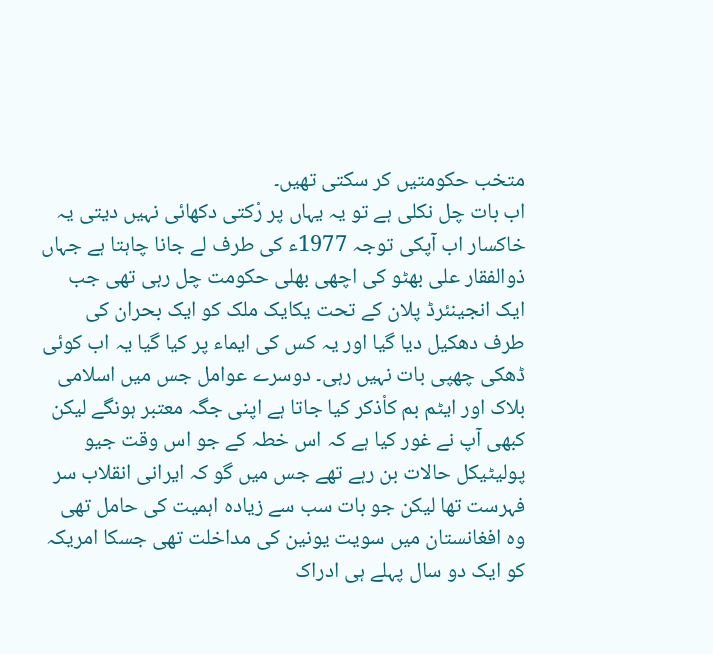متخب حکومتیں کر سکتی تھیں۔
اب بات چل نکلی ہے تو یہ یہاں پر رْکتی دکھائی نہیں دیتی یہ خاکسار اب آپکی توجہ 1977ء کی طرف لے جانا چاہتا ہے جہاں ذوالفقار علی بھٹو کی اچھی بھلی حکومت چل رہی تھی جب ایک انجینئرڈ پلان کے تحت یکایک ملک کو ایک بحران کی طرف دھکیل دیا گیا اور یہ کس کی ایماء پر کیا گیا یہ اب کوئی ڈھکی چھپی بات نہیں رہی۔ دوسرے عوامل جس میں اسلامی بلاک اور ایٹم بم کاْذکر کیا جاتا ہے اپنی جگہ معتبر ہونگے لیکن کبھی آپ نے غور کیا ہے کہ اس خطہ کے جو اس وقت جیو پولیٹیکل حالات بن رہے تھے جس میں گو کہ ایرانی انقلاب سر فہرست تھا لیکن جو بات سب سے زیادہ اہمیت کی حامل تھی وہ افغانستان میں سویت یونین کی مداخلت تھی جسکا امریکہ کو ایک دو سال پہلے ہی ادراک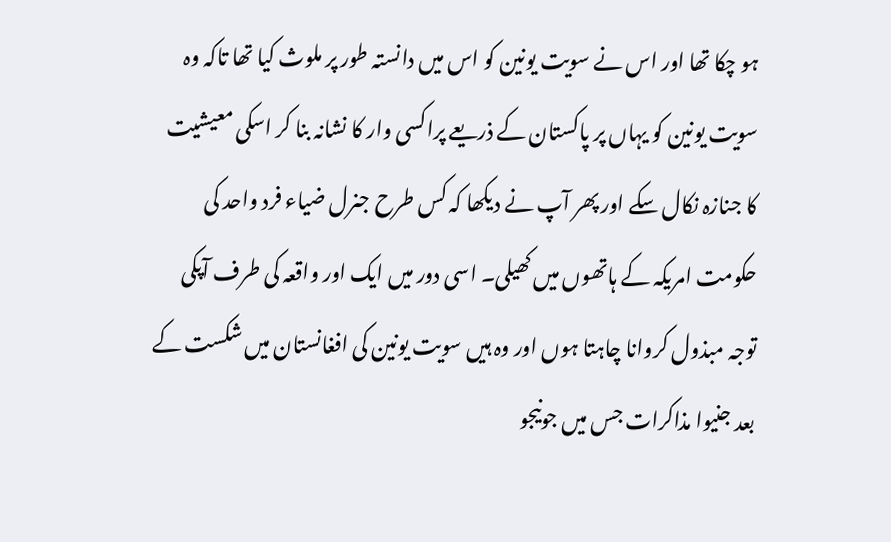ہو چکا تھا اور اس نے سویت یونین کو اس میں دانستہ طور پر ملوث کیا تھا تاکہ وہ سویت یونین کو یہاں پر پاکستان کے ذریعے پراکسی وار کا نشانہ بنا کر اسکی معیشیت کا جنازہ نکال سکے اور پھر آپ نے دیکھا کہ کس طرح جنرل ضیاء فرد واحد کی حکومت امریکہ کے ہاتھوں میں کھیلی۔ اسی دور میں ایک اور واقعہ کی طرف آپکی توجہ مبذول کروانا چاہتا ہوں اور وہ ہیں سویت یونین کی افغانستان میں شکست کے بعد جنیوا مذاکرات جس میں جونیجو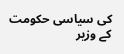کی سیاسی حکومت کے وزیر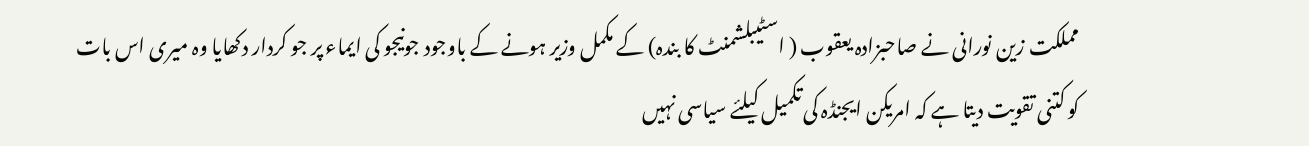مملکت زین نورانی نے صاحبزادہ یعقوب ( اسٹیبلشمنٹ کا بندہ) کے مکمل وزیر ہونے کے باوجود جونیجو کی ایماء پر جو کردار دکھایا وہ میری اس بات کو کتنی تقویت دیتا ہے کہ امریکن ایجنڈہ کی تکمیل کیلئے سیاسی نہیں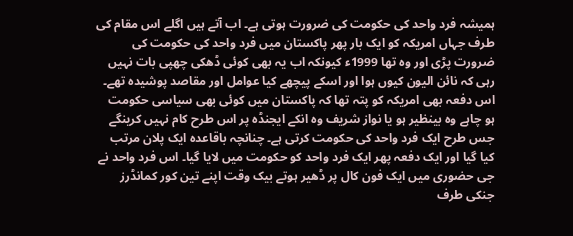ہمیشہ فرد واحد کی حکومت کی ضرورت ہوتی ہے۔ اب آتے ہیں اگلے اس مقام کی طرف جہاں امریکہ کو ایک بار پھر پاکستان میں فرد واحد کی حکومت کی ضرورت پڑی اور وہ تھا 1999ء کیونکہ اب یہ بھی کوئی ڈھکی چھپی بات نہیں رہی کہ نائن الیون کیوں ہوا اور اسکے پیچھے کیا عوامل اور مقاصد پوشیدہ تھے۔ اس دفعہ بھی امریکہ کو پتہ تھا کہ پاکستان میں کوئی بھی سیاسی حکومت ہو چاہے وہ بینظیر ہو یا نواز شریف وہ انکے ایجنڈہ پر اس طرح کام نہیں کرینگے جس طرح ایک فرد واحد کی حکومت کرتی ہے۔ چنانچہ باقاعدہ ایک پلان مرتب کیا گیا اور ایک دفعہ پھر ایک فرد واحد کو حکومت میں لایا گیا۔ اس فرد واحد نے جی حضوری میں ایک فون کال پر ڈھیر ہوتے بیک وقت اپنے تین کور کمانڈرز جنکی طرف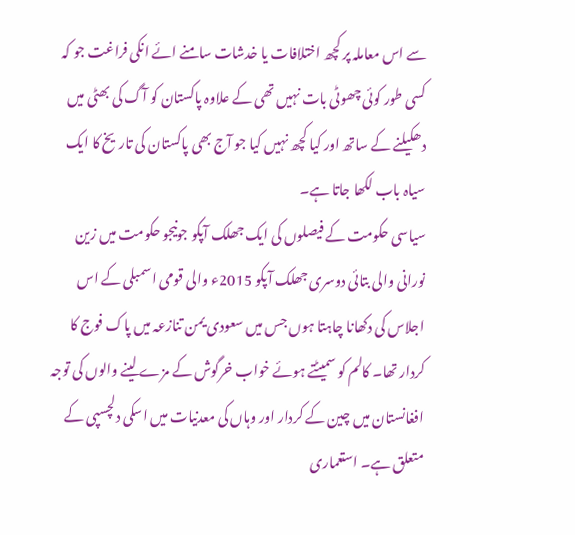سے اس معاملہ پر کچھ اختلافات یا خدشات سامنے ائے انکی فراغت جو کہ کسی طور کوئی چھوٹی بات نہیں تھی کے علاوہ پاکستان کو آگ کی بھٹی میں دھکیلنے کے ساتھ اور کیا کچھ نہیں کیا جو آج بھی پاکستان کی تاریخ کا ایک سیاہ باب لکھا جاتا ہے۔
سیاسی حکومت کے فیصلوں کی ایک جھلک آپکو جونیجو حکومت میں زین نورانی والی بتائی دوسری جھلک آپکو 2015ء والی قومی اسمبلی کے اس اجلاس کی دکھانا چاہتا ہوں جس میں سعودی یمن تنازعہ میں پاک فوج کا کردار تھا۔ کالم کو سمیٹتے ہوئے خواب خرگوش کے مزے لینے والوں کی توجہ افغانستان میں چین کے کردار اور وہاں کی معدنیات میں اسکی دلچسپی کے متعلق ہے۔ استعماری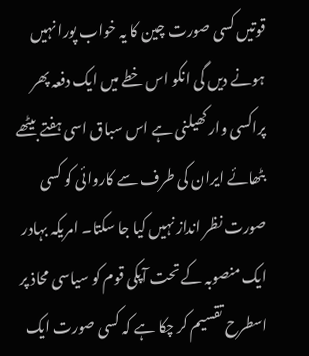قوتیں کسی صورت چین کا یہ خواب پورا نہیں ہونے دیں گی انکو اس خطے میں ایک دفعہ پھر پراکسی وار کھیلنی ہے اس سباق اسی ہفتے بیٹھے بٹھائے ایران کی طرف سے کاروائی کو کسی صورت نظر انداز نہیں کیا جا سکتا۔ امریکہ بہادر ایک منصوبہ کے تحت آپکی قوم کو سیاسی محاذ پر اسطرح تقسیم کر چکا ہے کہ کسی صورت ایک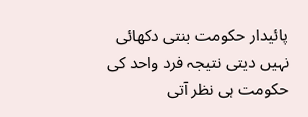پائیدار حکومت بنتی دکھائی نہیں دیتی نتیجہ فرد واحد کی حکومت ہی نظر آتی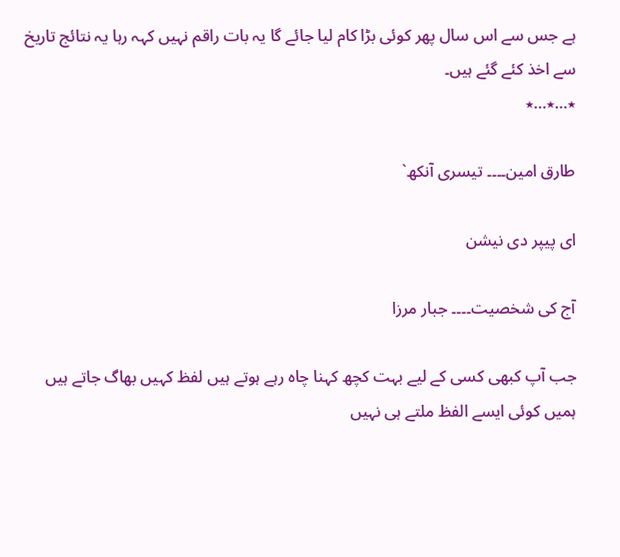ہے جس سے اس سال پھر کوئی بڑا کام لیا جائے گا یہ بات راقم نہیں کہہ رہا یہ نتائج تاریخ سے اخذ کئے گئے ہیں۔
٭…٭…٭

طارق امین۔۔۔۔ تیسری آنکھ`

ای پیپر دی نیشن

آج کی شخصیت۔۔۔۔ جبار مرزا

جب آپ کبھی کسی کے لیے بہت کچھ کہنا چاہ رہے ہوتے ہیں لفظ کہیں بھاگ جاتے ہیں ہمیں کوئی ایسے الفظ ملتے ہی نہیں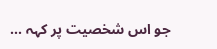جو اس شخصیت پر کہہ ...